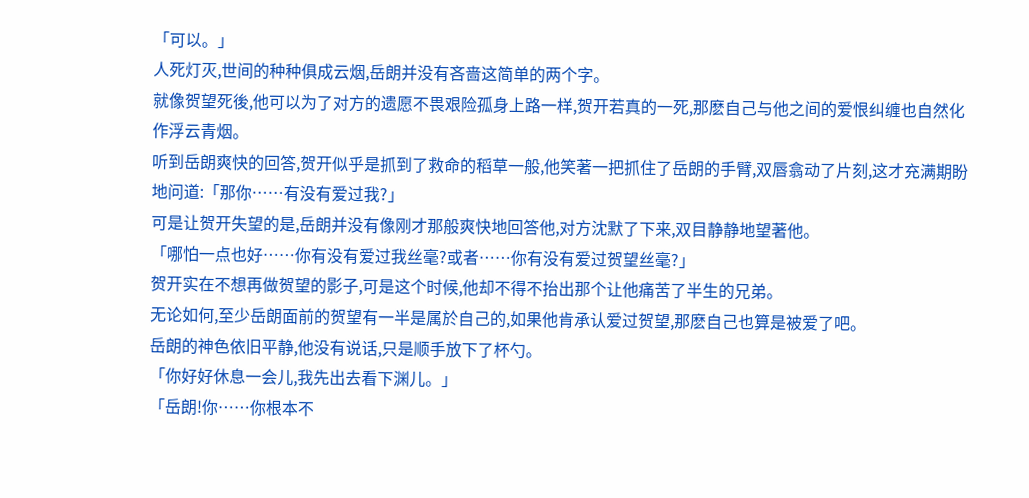「可以。」
人死灯灭,世间的种种俱成云烟,岳朗并没有吝啬这简单的两个字。
就像贺望死後,他可以为了对方的遗愿不畏艰险孤身上路一样,贺开若真的一死,那麽自己与他之间的爱恨纠缠也自然化作浮云青烟。
听到岳朗爽快的回答,贺开似乎是抓到了救命的稻草一般,他笑著一把抓住了岳朗的手臂,双唇翕动了片刻,这才充满期盼地问道:「那你……有没有爱过我?」
可是让贺开失望的是,岳朗并没有像刚才那般爽快地回答他,对方沈默了下来,双目静静地望著他。
「哪怕一点也好……你有没有爱过我丝毫?或者……你有没有爱过贺望丝毫?」
贺开实在不想再做贺望的影子,可是这个时候,他却不得不抬出那个让他痛苦了半生的兄弟。
无论如何,至少岳朗面前的贺望有一半是属於自己的,如果他肯承认爱过贺望,那麽自己也算是被爱了吧。
岳朗的神色依旧平静,他没有说话,只是顺手放下了杯勺。
「你好好休息一会儿,我先出去看下渊儿。」
「岳朗!你……你根本不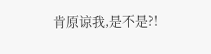肯原谅我,是不是?!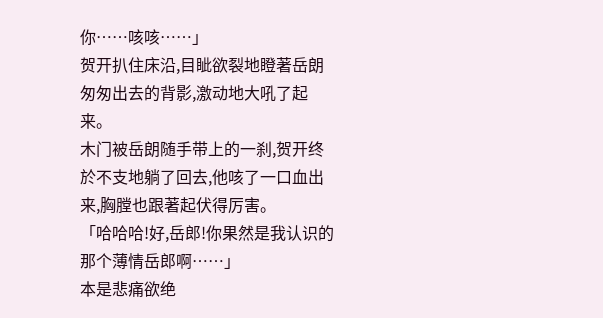你……咳咳……」
贺开扒住床沿,目眦欲裂地瞪著岳朗匆匆出去的背影,激动地大吼了起来。
木门被岳朗随手带上的一刹,贺开终於不支地躺了回去,他咳了一口血出来,胸膛也跟著起伏得厉害。
「哈哈哈!好,岳郎!你果然是我认识的那个薄情岳郎啊……」
本是悲痛欲绝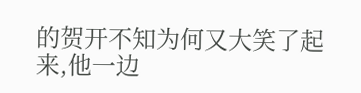的贺开不知为何又大笑了起来,他一边